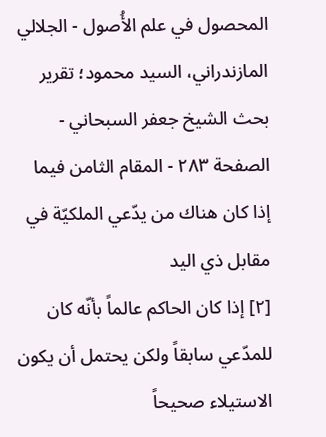المحصول في علم الأُصول - الجلالي المازندراني، السيد محمود؛ تقریر بحث الشيخ جعفر السبحاني - الصفحة ٢٨٣ - المقام الثامن فيما إذا كان هناك من يدّعي الملكيّة في مقابل ذي اليد
[٢] إذا كان الحاكم عالماً بأنّه كان للمدّعي سابقاً ولكن يحتمل أن يكون الاستيلاء صحيحاً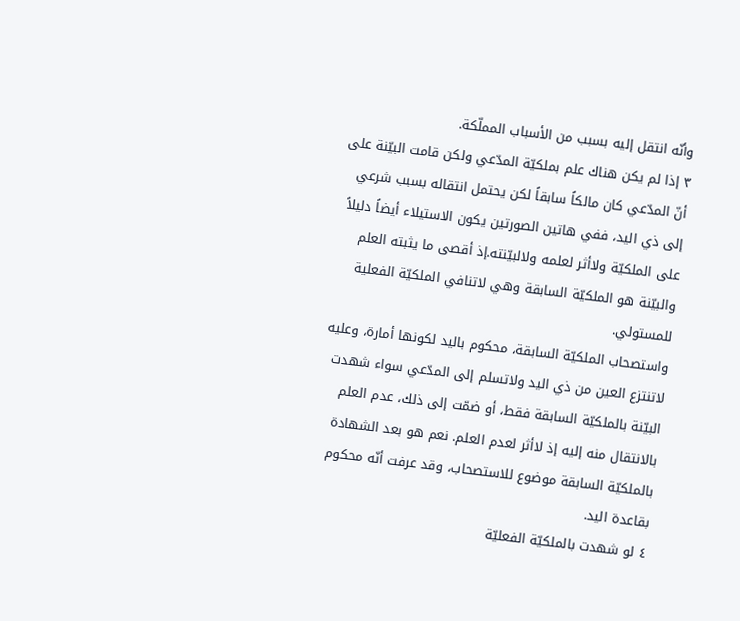وأنّه انتقل إليه بسبب من الأسباب المملّكة.
٣ إذا لم يكن هناك علم بملكيّة المدّعي ولكن قامت البيّنة على أنّ المدّعي كان مالكاً سابقاً لكن يحتمل انتقاله بسبب شرعي إلى ذي اليد، ففي هاتين الصورتين يكون الاستيلاء أيضاً دليلاً على الملكيّة ولاأثر لعلمه ولالبيّنته.إذ أقصى ما يثبته العلم والبيّنة هو الملكيّة السابقة وهي لاتنافي الملكيّة الفعلية للمستولي.
واستصحاب الملكيّة السابقة، محكوم باليد لكونها أمارة، وعليه لاتنتزع العين من ذي اليد ولاتسلم إلى المدّعي سواء شهدت البيّنة بالملكيّة السابقة فقط، أو ضمّت إلى ذلك، عدم العلم بالانتقال منه إليه إذ لاأثر لعدم العلم. نعم هو بعد الشهادة بالملكيّة السابقة موضوع للاستصحاب، وقد عرفت أنّه محكوم بقاعدة اليد.
٤ لو شهدت بالملكيّة الفعليّة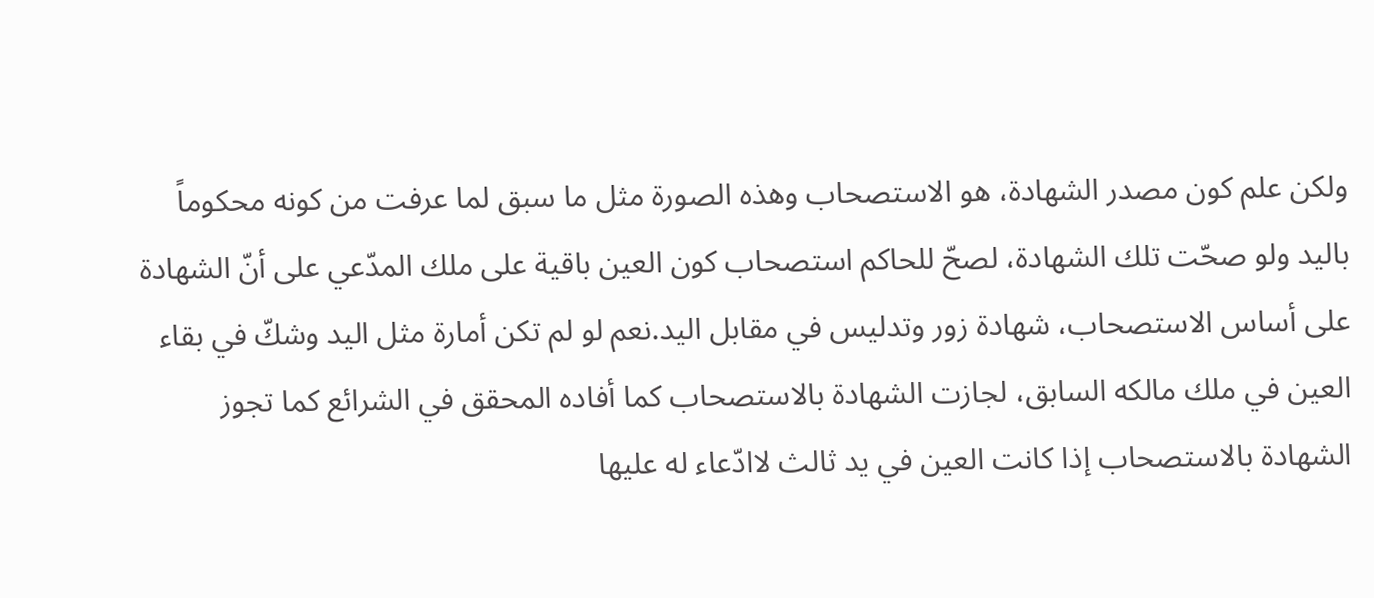ولكن علم كون مصدر الشهادة، هو الاستصحاب وهذه الصورة مثل ما سبق لما عرفت من كونه محكوماً باليد ولو صحّت تلك الشهادة، لصحّ للحاكم استصحاب كون العين باقية على ملك المدّعي على أنّ الشهادة على أساس الاستصحاب، شهادة زور وتدليس في مقابل اليد.نعم لو لم تكن أمارة مثل اليد وشكّ في بقاء العين في ملك مالكه السابق، لجازت الشهادة بالاستصحاب كما أفاده المحقق في الشرائع كما تجوز الشهادة بالاستصحاب إذا كانت العين في يد ثالث لاادّعاء له عليها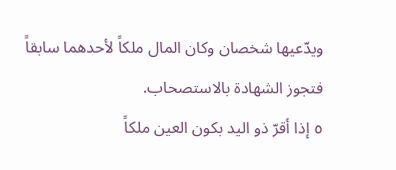ويدّعيها شخصان وكان المال ملكاً لأحدهما سابقاً فتجوز الشهادة بالاستصحاب.
٥ إذا أقرّ ذو اليد بكون العين ملكاً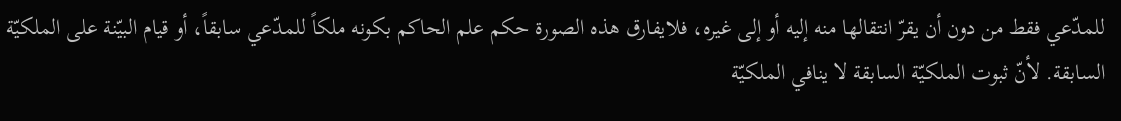للمدّعي فقط من دون أن يقرّ انتقالها منه إليه أو إلى غيره، فلايفارق هذه الصورة حكم علم الحاكم بكونه ملكاً للمدّعي سابقاً، أو قيام البيّنة على الملكيّة السابقة. لأنّ ثبوت الملكيّة السابقة لا ينافي الملكيّة